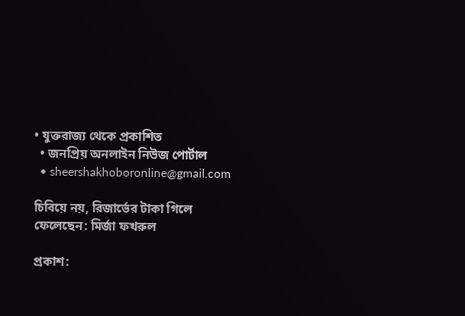• যুক্তরাজ্য থেকে প্রকাশিত
  • জনপ্রিয় অনলাইন নিউজ পোর্টাল
  • sheershakhoboronline@gmail.com

চিবিয়ে নয়, রিজার্ভের টাকা গিলে ফেলেছেন: মির্জা ফখরুল

প্রকাশ: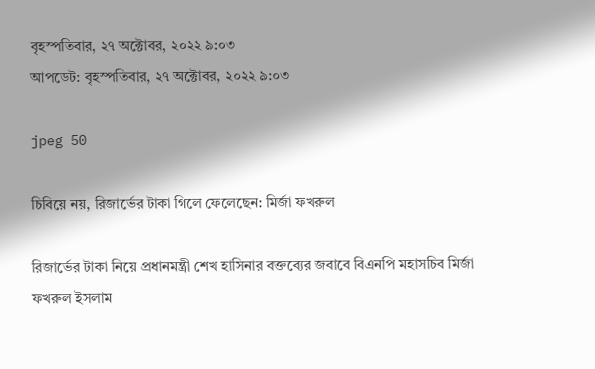বৃহস্পতিবার, ২৭ অক্টোবর, ২০২২ ৯:০৩
আপডেট: বৃহস্পতিবার, ২৭ অক্টোবর, ২০২২ ৯:০৩

jpeg 50

চিবিয়ে নয়, রিজার্ভের টাকা গিলে ফেলেছেন: মির্জা ফখরুল

রিজার্ভের টাকা নিয়ে প্রধানমন্ত্রী শেখ হাসিনার বক্তব্যের জবাবে বিএনপি মহাসচিব মির্জা ফখরুল ইসলাম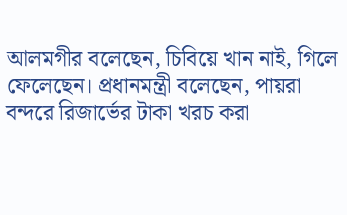আলমগীর বলেছেন, চিবিয়ে খান নাই, গিলে ফেলেছেন। প্রধানমন্ত্রী বলেছেন, পায়রা বন্দরে রিজার্ভের টাকা খরচ করা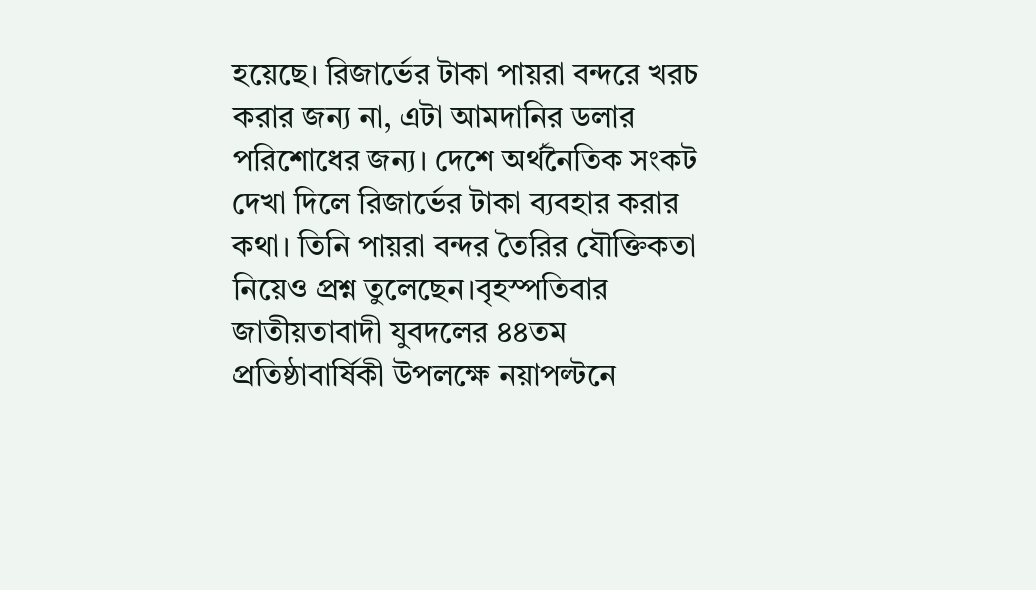হয়েছে। রিজার্ভের টাকা পায়রা বন্দরে খরচ করার জন্য না, এটা আমদানির ডলার পরিশোধের জন্য। দেশে অর্থনৈতিক সংকট দেখা দিলে রিজার্ভের টাকা ব্যবহার করার কথা। তিনি পায়রা বন্দর তৈরির যৌক্তিকতা নিয়েও প্রশ্ন তুলেছেন।বৃহস্পতিবার জাতীয়তাবাদী যুবদলের ৪৪তম প্রতিষ্ঠাবার্ষিকী উপলক্ষে নয়াপল্টনে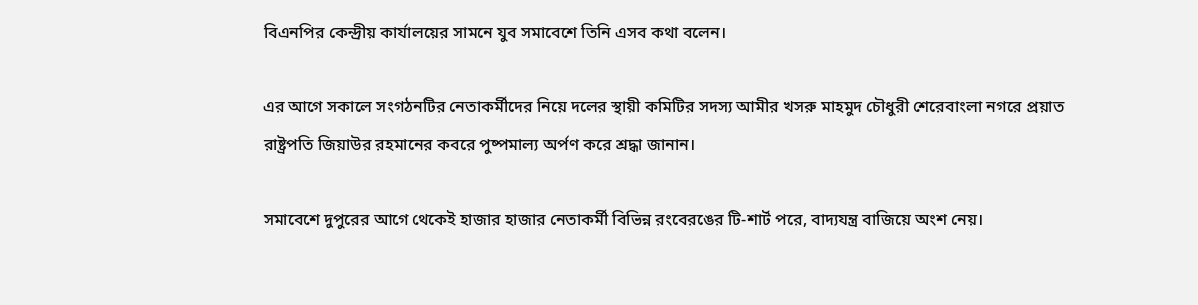বিএনপির কেন্দ্রীয় কার্যালয়ের সামনে যুব সমাবেশে তিনি এসব কথা বলেন।

এর আগে সকালে সংগঠনটির নেতাকর্মীদের নিয়ে দলের স্থায়ী কমিটির সদস্য আমীর খসরু মাহমুদ চৌধুরী শেরেবাংলা নগরে প্রয়াত রাষ্ট্রপতি জিয়াউর রহমানের কবরে পুষ্পমাল্য অর্পণ করে শ্রদ্ধা জানান।

সমাবেশে দুপুরের আগে থেকেই হাজার হাজার নেতাকর্মী বিভিন্ন রংবেরঙের টি-শার্ট পরে, বাদ্যযন্ত্র বাজিয়ে অংশ নেয়।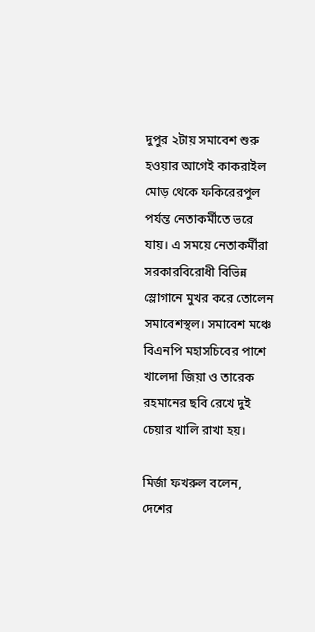দুপুর ২টায় সমাবেশ শুরু হওয়ার আগেই কাকরাইল মোড় থেকে ফকিরেরপুল পর্যন্ত নেতাকর্মীতে ভরে যায়। এ সময়ে নেতাকর্মীরা সরকারবিরোধী বিভিন্ন স্লোগানে মুখর করে তোলেন সমাবেশস্থল। সমাবেশ মঞ্চে বিএনপি মহাসচিবের পাশে খালেদা জিয়া ও তারেক রহমানের ছবি রেখে দুই চেয়ার খালি রাখা হয়।

মির্জা ফখরুল বলেন, দেশের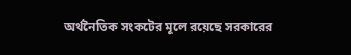অর্থনৈতিক সংকটের মূলে রয়েছে সরকারের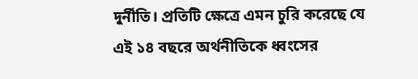দুর্নীতি। প্রতিটি ক্ষেত্রে এমন চুরি করেছে যে এই ১৪ বছরে অর্থনীতিকে ধ্বংসের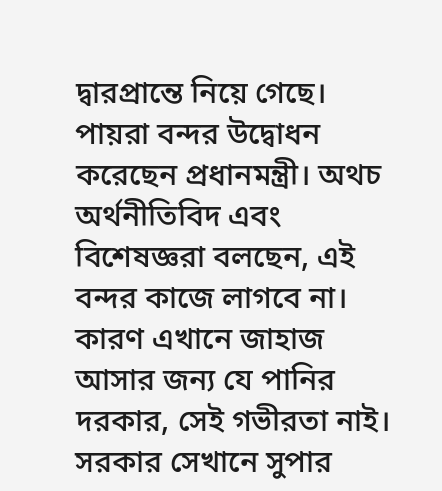দ্বারপ্রান্তে নিয়ে গেছে। পায়রা বন্দর উদ্বোধন করেছেন প্রধানমন্ত্রী। অথচ অর্থনীতিবিদ এবং বিশেষজ্ঞরা বলছেন, এই বন্দর কাজে লাগবে না। কারণ এখানে জাহাজ আসার জন্য যে পানির দরকার, সেই গভীরতা নাই। সরকার সেখানে সুপার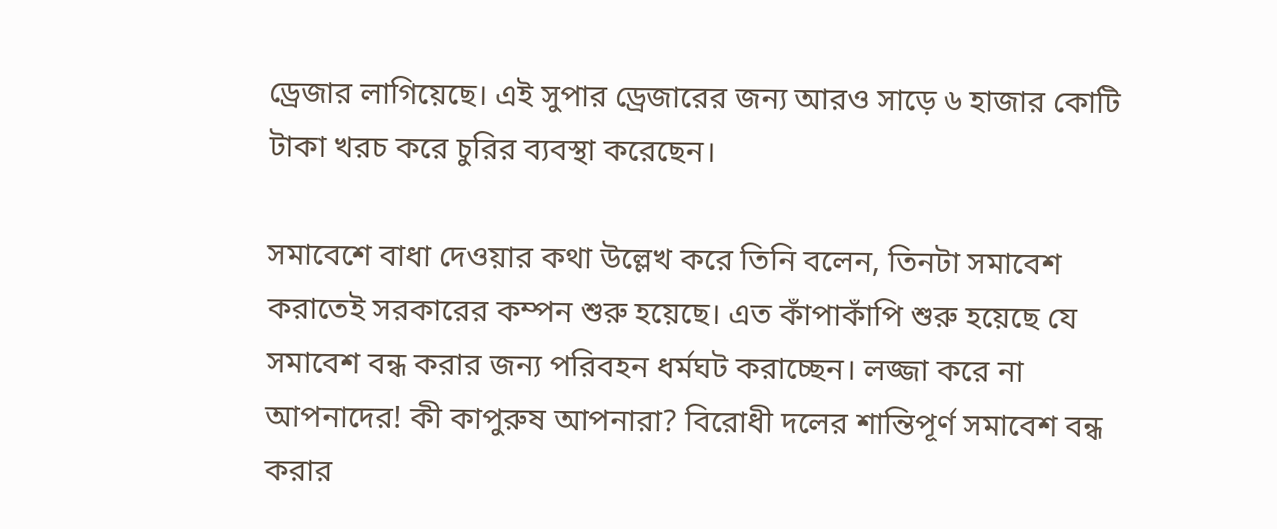ড্রেজার লাগিয়েছে। এই সুপার ড্রেজারের জন্য আরও সাড়ে ৬ হাজার কোটি টাকা খরচ করে চুরির ব্যবস্থা করেছেন।

সমাবেশে বাধা দেওয়ার কথা উল্লেখ করে তিনি বলেন, তিনটা সমাবেশ করাতেই সরকারের কম্পন শুরু হয়েছে। এত কাঁপাকাঁপি শুরু হয়েছে যে সমাবেশ বন্ধ করার জন্য পরিবহন ধর্মঘট করাচ্ছেন। লজ্জা করে না আপনাদের! কী কাপুরুষ আপনারা? বিরোধী দলের শান্তিপূর্ণ সমাবেশ বন্ধ করার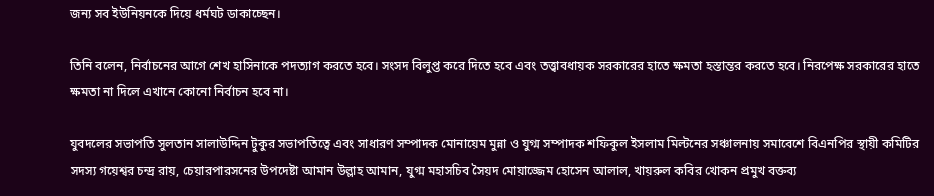জন্য সব ইউনিয়নকে দিয়ে ধর্মঘট ডাকাচ্ছেন।

তিনি বলেন, নির্বাচনের আগে শেখ হাসিনাকে পদত্যাগ করতে হবে। সংসদ বিলুপ্ত করে দিতে হবে এবং তত্ত্বাবধায়ক সরকারের হাতে ক্ষমতা হস্তান্তর করতে হবে। নিরপেক্ষ সরকারের হাতে ক্ষমতা না দিলে এখানে কোনো নির্বাচন হবে না।

যুবদলের সভাপতি সুলতান সালাউদ্দিন টুকুর সভাপতিত্বে এবং সাধারণ সম্পাদক মোনায়েম মুন্না ও যুগ্ম সম্পাদক শফিকুল ইসলাম মিল্টনের সঞ্চালনায় সমাবেশে বিএনপির স্থায়ী কমিটির সদস্য গয়েশ্বর চন্দ্র রায়, চেয়ারপারসনের উপদেষ্টা আমান উল্লাহ আমান, যুগ্ম মহাসচিব সৈয়দ মোয়াজ্জেম হোসেন আলাল, খায়রুল কবির খোকন প্রমুখ বক্তব্য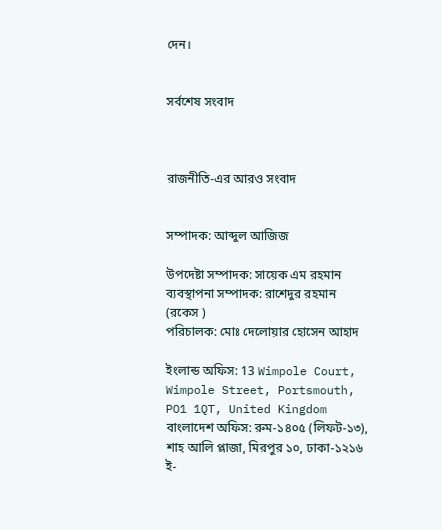দেন।


সর্বশেষ সংবাদ



রাজনীতি-এর আরও সংবাদ


সম্পাদক: আব্দুল আজিজ

উপদেষ্টা সম্পাদক: সায়েক এম রহমান
ব্যবস্থাপনা সম্পাদক: রাশেদুর রহমান (রকেস )
পরিচালক: মোঃ দেলোয়ার হোসেন আহাদ

ইংলান্ড অফিস: 13 Wimpole Court, Wimpole Street, Portsmouth, PO1 1QT, United Kingdom
বাংলাদেশ অফিস: রুম-১৪০৫ (লিফট-১৩), শাহ আলি প্লাজা, মিরপুর ১০, ঢাকা-১২১৬
ই-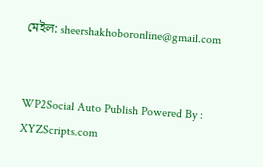মেইল: sheershakhoboronline@gmail.com


WP2Social Auto Publish Powered By : XYZScripts.com